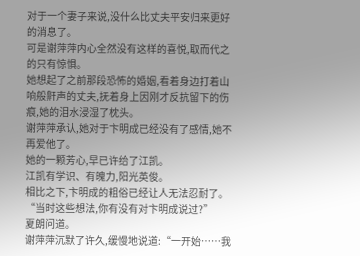对于一个妻子来说,没什么比丈夫平安归来更好的消息了。
可是谢萍萍内心全然没有这样的喜悦,取而代之的只有惊惧。
她想起了之前那段恐怖的婚姻,看着身边打着山响般鼾声的丈夫,抚着身上因刚才反抗留下的伤痕,她的泪水浸湿了枕头。
谢萍萍承认,她对于卞明成已经没有了感情,她不再爱他了。
她的一颗芳心,早已许给了江凯。
江凯有学识、有魄力,阳光英俊。
相比之下,卞明成的粗俗已经让人无法忍耐了。
“当时这些想法,你有没有对卞明成说过?”
夏朗问道。
谢萍萍沉默了许久,缓慢地说道:“一开始……我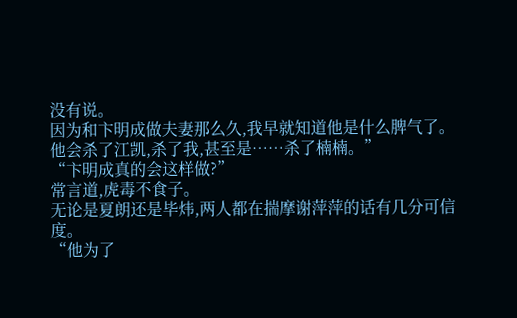没有说。
因为和卞明成做夫妻那么久,我早就知道他是什么脾气了。
他会杀了江凯,杀了我,甚至是……杀了楠楠。”
“卞明成真的会这样做?”
常言道,虎毒不食子。
无论是夏朗还是毕炜,两人都在揣摩谢萍萍的话有几分可信度。
“他为了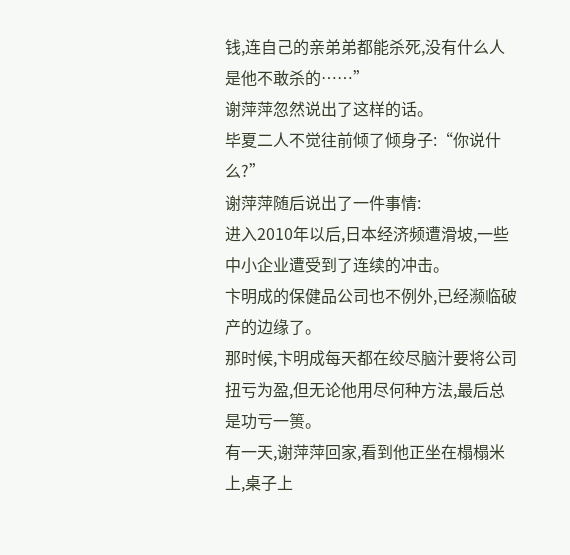钱,连自己的亲弟弟都能杀死,没有什么人是他不敢杀的……”
谢萍萍忽然说出了这样的话。
毕夏二人不觉往前倾了倾身子:“你说什么?”
谢萍萍随后说出了一件事情:
进入2010年以后,日本经济频遭滑坡,一些中小企业遭受到了连续的冲击。
卞明成的保健品公司也不例外,已经濒临破产的边缘了。
那时候,卞明成每天都在绞尽脑汁要将公司扭亏为盈,但无论他用尽何种方法,最后总是功亏一篑。
有一天,谢萍萍回家,看到他正坐在榻榻米上,桌子上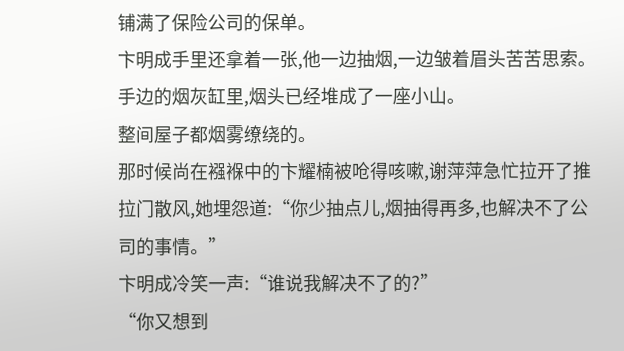铺满了保险公司的保单。
卞明成手里还拿着一张,他一边抽烟,一边皱着眉头苦苦思索。
手边的烟灰缸里,烟头已经堆成了一座小山。
整间屋子都烟雾缭绕的。
那时候尚在襁褓中的卞耀楠被呛得咳嗽,谢萍萍急忙拉开了推拉门散风,她埋怨道:“你少抽点儿,烟抽得再多,也解决不了公司的事情。”
卞明成冷笑一声:“谁说我解决不了的?”
“你又想到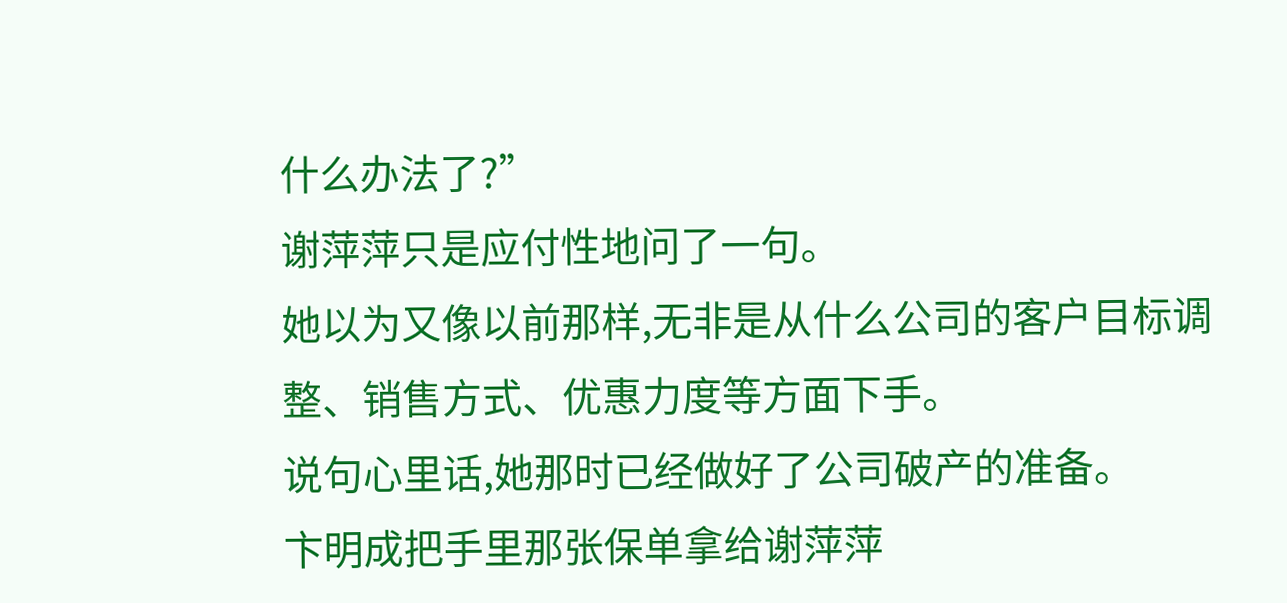什么办法了?”
谢萍萍只是应付性地问了一句。
她以为又像以前那样,无非是从什么公司的客户目标调整、销售方式、优惠力度等方面下手。
说句心里话,她那时已经做好了公司破产的准备。
卞明成把手里那张保单拿给谢萍萍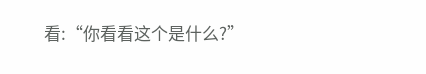看:“你看看这个是什么?”